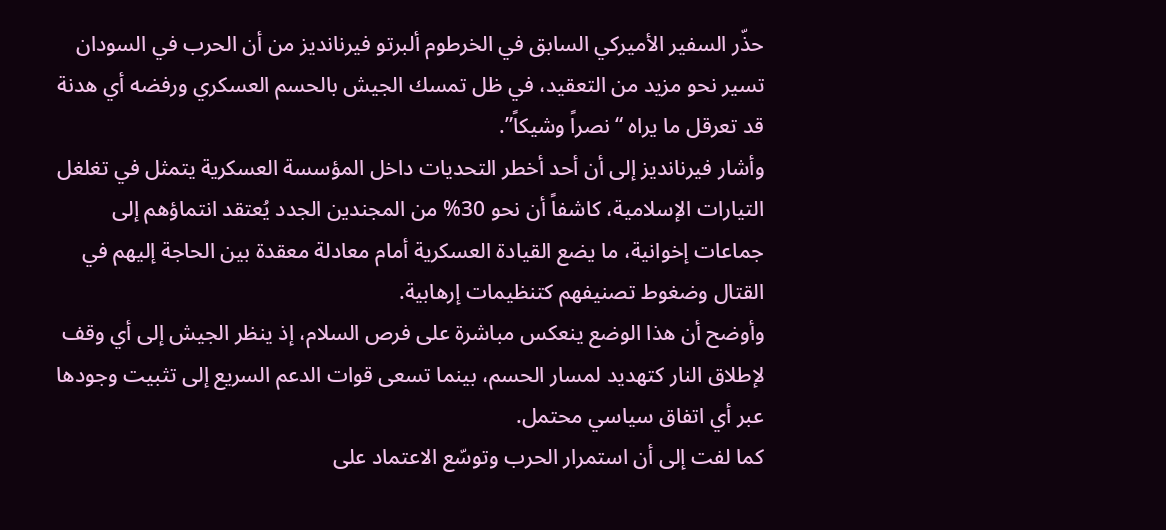حذّر السفير الأميركي السابق في الخرطوم ألبرتو فيرنانديز من أن الحرب في السودان تسير نحو مزيد من التعقيد، في ظل تمسك الجيش بالحسم العسكري ورفضه أي هدنة قد تعرقل ما يراه “نصراً وشيكاً”.
وأشار فيرنانديز إلى أن أحد أخطر التحديات داخل المؤسسة العسكرية يتمثل في تغلغل التيارات الإسلامية، كاشفاً أن نحو 30% من المجندين الجدد يُعتقد انتماؤهم إلى جماعات إخوانية، ما يضع القيادة العسكرية أمام معادلة معقدة بين الحاجة إليهم في القتال وضغوط تصنيفهم كتنظيمات إرهابية.
وأوضح أن هذا الوضع ينعكس مباشرة على فرص السلام، إذ ينظر الجيش إلى أي وقف لإطلاق النار كتهديد لمسار الحسم، بينما تسعى قوات الدعم السريع إلى تثبيت وجودها عبر أي اتفاق سياسي محتمل.
كما لفت إلى أن استمرار الحرب وتوسّع الاعتماد على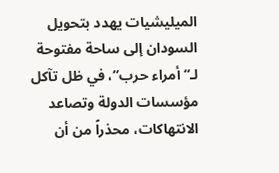الميليشيات يهدد بتحويل السودان إلى ساحة مفتوحة لـ“أمراء حرب”، في ظل تآكل مؤسسات الدولة وتصاعد الانتهاكات، محذراً من أن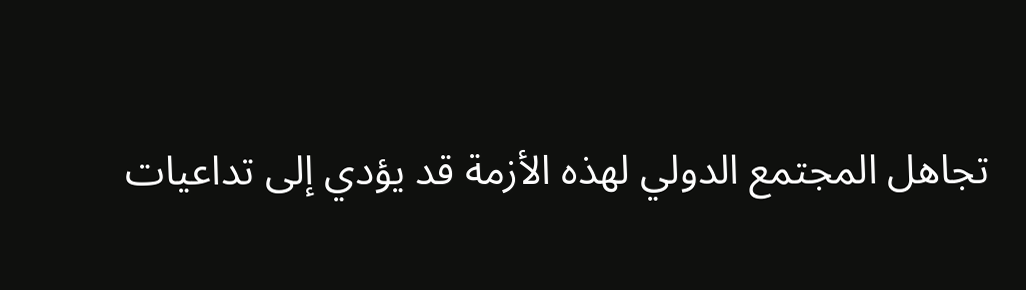تجاهل المجتمع الدولي لهذه الأزمة قد يؤدي إلى تداعيات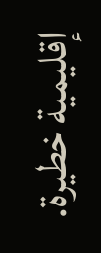إقليمية خطيرة.